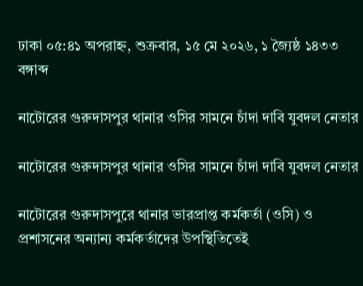ঢাকা ০৫:৪১ অপরাহ্ন, শুক্রবার, ১৫ মে ২০২৬, ১ জ্যৈষ্ঠ ১৪৩৩ বঙ্গাব্দ

নাটোরের গুরুদাসপুর থানার ওসির সামনে চাঁদা দাবি যুবদল নেতার

নাটোরের গুরুদাসপুর থানার ওসির সামনে চাঁদা দাবি যুবদল নেতার

নাটোরের গুরুদাসপুরে থানার ভারপ্রাপ্ত কর্মকর্তা (ওসি) ও প্রশাসনের অন্যান্য কর্মকর্তাদের উপস্থিতিতেই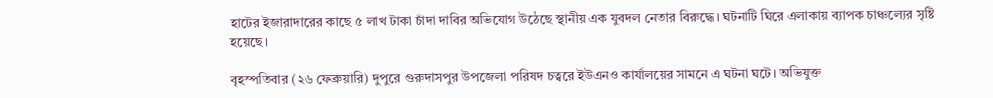হাটের ইজারাদারের কাছে ৫ লাখ টাকা চাঁদা দাবির অভিযোগ উঠেছে স্থানীয় এক যুবদল নেতার বিরুদ্ধে। ঘটনাটি ঘিরে এলাকায় ব্যাপক চাঞ্চল্যের সৃষ্টি হয়েছে।

বৃহস্পতিবার (২৬ ফেব্রুয়ারি) দুপুরে গুরুদাসপুর উপজেলা পরিষদ চত্বরে ইউএনও কার্যালয়ের সামনে এ ঘটনা ঘটে। অভিযুক্ত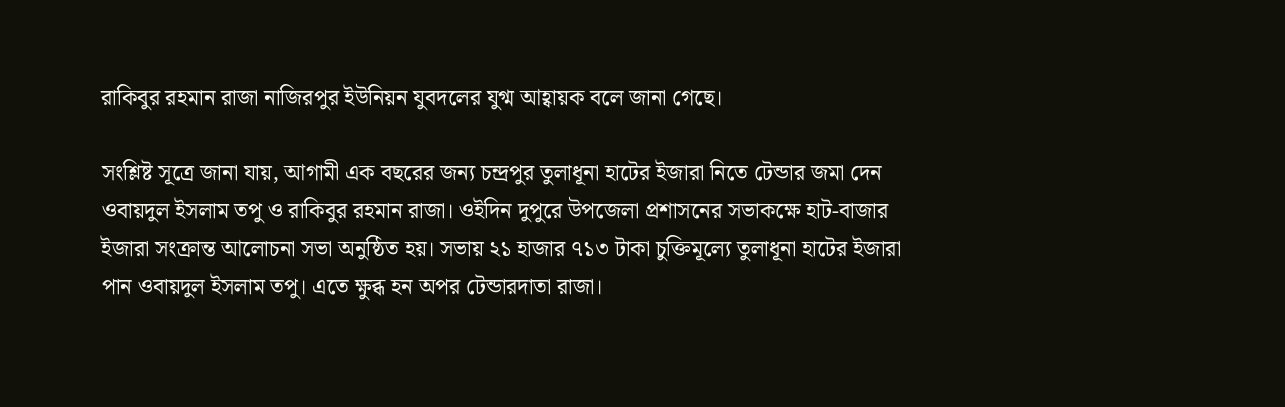রাকিবুর রহমান রাজা নাজিরপুর ইউনিয়ন যুবদলের যুগ্ম আহ্বায়ক বলে জানা গেছে।

সংশ্লিষ্ট সূত্রে জানা যায়, আগামী এক বছরের জন্য চন্দ্রপুর তুলাধূনা হাটের ইজারা নিতে টেন্ডার জমা দেন ওবায়দুল ইসলাম তপু ও রাকিবুর রহমান রাজা। ওইদিন দুপুরে উপজেলা প্রশাসনের সভাকক্ষে হাট-বাজার ইজারা সংক্রান্ত আলোচনা সভা অনুষ্ঠিত হয়। সভায় ২১ হাজার ৭১৩ টাকা চুক্তিমূল্যে তুলাধূনা হাটের ইজারা পান ওবায়দুল ইসলাম তপু। এতে ক্ষুব্ধ হন অপর টেন্ডারদাতা রাজা।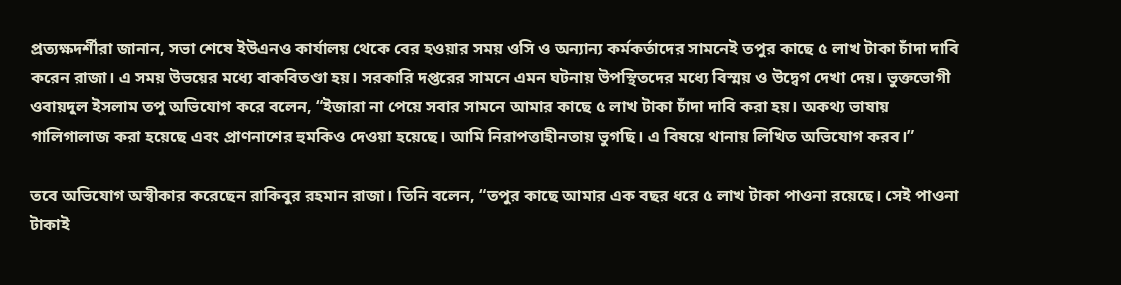প্রত্যক্ষদর্শীরা জানান, সভা শেষে ইউএনও কার্যালয় থেকে বের হওয়ার সময় ওসি ও অন্যান্য কর্মকর্তাদের সামনেই তপুর কাছে ৫ লাখ টাকা চাঁদা দাবি করেন রাজা। এ সময় উভয়ের মধ্যে বাকবিতণ্ডা হয়। সরকারি দপ্তরের সামনে এমন ঘটনায় উপস্থিতদের মধ্যে বিস্ময় ও উদ্বেগ দেখা দেয়। ভুক্তভোগী ওবায়দুল ইসলাম তপু অভিযোগ করে বলেন, “ইজারা না পেয়ে সবার সামনে আমার কাছে ৫ লাখ টাকা চাঁদা দাবি করা হয়। অকথ্য ভাষায় গালিগালাজ করা হয়েছে এবং প্রাণনাশের হুমকিও দেওয়া হয়েছে। আমি নিরাপত্তাহীনতায় ভুগছি। এ বিষয়ে থানায় লিখিত অভিযোগ করব।”

তবে অভিযোগ অস্বীকার করেছেন রাকিবুর রহমান রাজা। তিনি বলেন, “তপুর কাছে আমার এক বছর ধরে ৫ লাখ টাকা পাওনা রয়েছে। সেই পাওনা টাকাই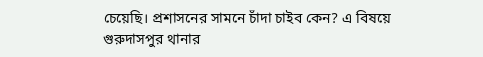চেয়েছি। প্রশাসনের সামনে চাঁদা চাইব কেন? এ বিষয়ে গুরুদাসপুর থানার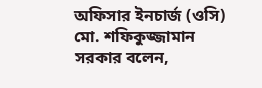অফিসার ইনচার্জ (ওসি) মো. শফিকুজ্জামান সরকার বলেন,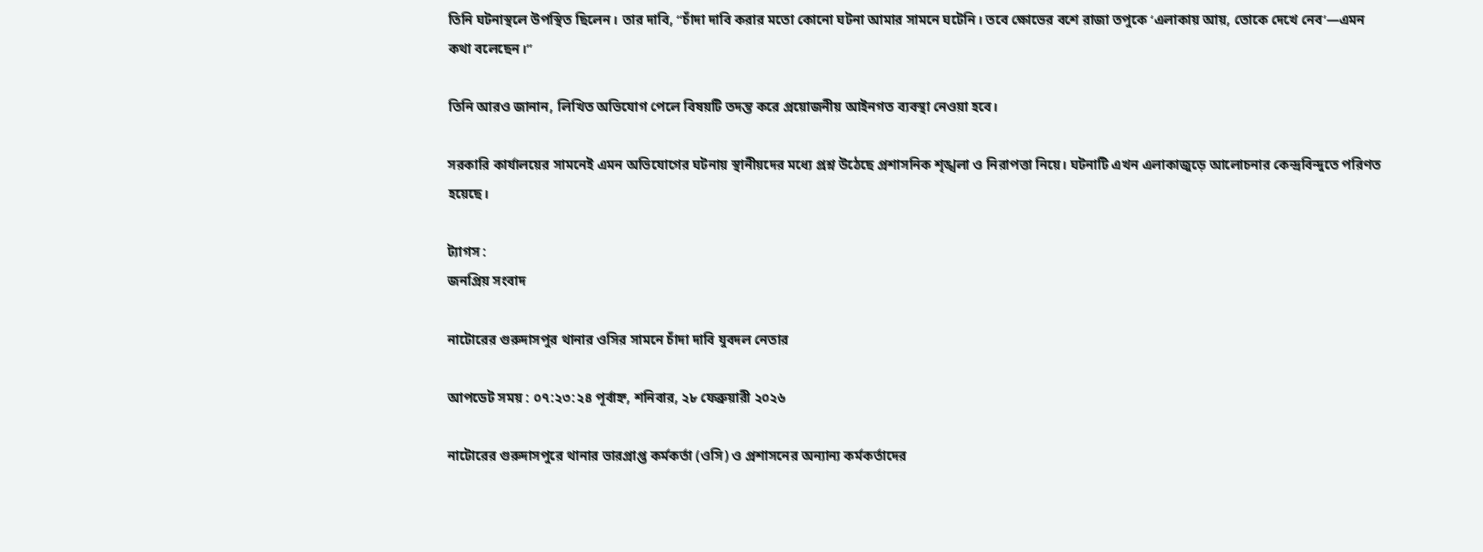তিনি ঘটনাস্থলে উপস্থিত ছিলেন। তার দাবি, “চাঁদা দাবি করার মতো কোনো ঘটনা আমার সামনে ঘটেনি। তবে ক্ষোভের বশে রাজা তপুকে ‘এলাকায় আয়, তোকে দেখে নেব’—এমন কথা বলেছেন।”

তিনি আরও জানান, লিখিত অভিযোগ পেলে বিষয়টি তদন্ত করে প্রয়োজনীয় আইনগত ব্যবস্থা নেওয়া হবে।

সরকারি কার্যালয়ের সামনেই এমন অভিযোগের ঘটনায় স্থানীয়দের মধ্যে প্রশ্ন উঠেছে প্রশাসনিক শৃঙ্খলা ও নিরাপত্তা নিয়ে। ঘটনাটি এখন এলাকাজুড়ে আলোচনার কেন্দ্রবিন্দুতে পরিণত হয়েছে।

ট্যাগস :
জনপ্রিয় সংবাদ

নাটোরের গুরুদাসপুর থানার ওসির সামনে চাঁদা দাবি যুবদল নেতার

আপডেট সময় : ০৭:২৩:২৪ পূর্বাহ্ন, শনিবার, ২৮ ফেব্রুয়ারী ২০২৬

নাটোরের গুরুদাসপুরে থানার ভারপ্রাপ্ত কর্মকর্তা (ওসি) ও প্রশাসনের অন্যান্য কর্মকর্তাদের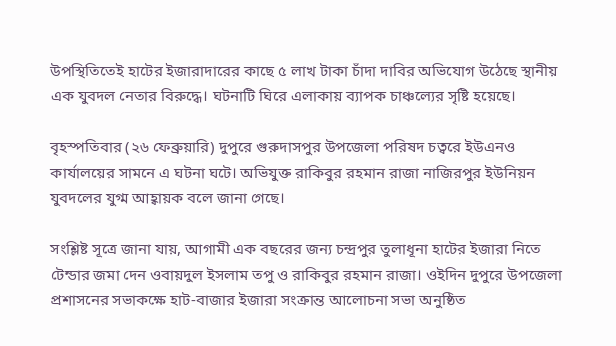উপস্থিতিতেই হাটের ইজারাদারের কাছে ৫ লাখ টাকা চাঁদা দাবির অভিযোগ উঠেছে স্থানীয় এক যুবদল নেতার বিরুদ্ধে। ঘটনাটি ঘিরে এলাকায় ব্যাপক চাঞ্চল্যের সৃষ্টি হয়েছে।

বৃহস্পতিবার (২৬ ফেব্রুয়ারি) দুপুরে গুরুদাসপুর উপজেলা পরিষদ চত্বরে ইউএনও কার্যালয়ের সামনে এ ঘটনা ঘটে। অভিযুক্ত রাকিবুর রহমান রাজা নাজিরপুর ইউনিয়ন যুবদলের যুগ্ম আহ্বায়ক বলে জানা গেছে।

সংশ্লিষ্ট সূত্রে জানা যায়, আগামী এক বছরের জন্য চন্দ্রপুর তুলাধূনা হাটের ইজারা নিতে টেন্ডার জমা দেন ওবায়দুল ইসলাম তপু ও রাকিবুর রহমান রাজা। ওইদিন দুপুরে উপজেলা প্রশাসনের সভাকক্ষে হাট-বাজার ইজারা সংক্রান্ত আলোচনা সভা অনুষ্ঠিত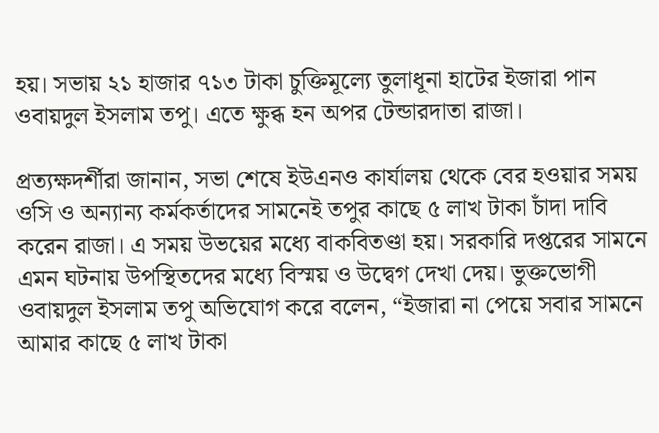হয়। সভায় ২১ হাজার ৭১৩ টাকা চুক্তিমূল্যে তুলাধূনা হাটের ইজারা পান ওবায়দুল ইসলাম তপু। এতে ক্ষুব্ধ হন অপর টেন্ডারদাতা রাজা।

প্রত্যক্ষদর্শীরা জানান, সভা শেষে ইউএনও কার্যালয় থেকে বের হওয়ার সময় ওসি ও অন্যান্য কর্মকর্তাদের সামনেই তপুর কাছে ৫ লাখ টাকা চাঁদা দাবি করেন রাজা। এ সময় উভয়ের মধ্যে বাকবিতণ্ডা হয়। সরকারি দপ্তরের সামনে এমন ঘটনায় উপস্থিতদের মধ্যে বিস্ময় ও উদ্বেগ দেখা দেয়। ভুক্তভোগী ওবায়দুল ইসলাম তপু অভিযোগ করে বলেন, “ইজারা না পেয়ে সবার সামনে আমার কাছে ৫ লাখ টাকা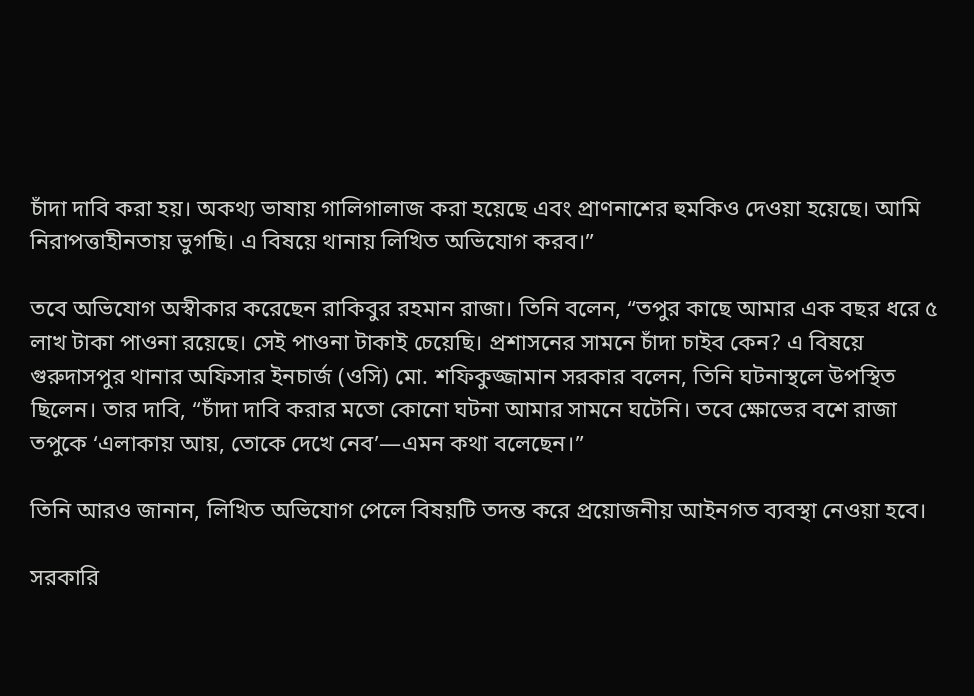চাঁদা দাবি করা হয়। অকথ্য ভাষায় গালিগালাজ করা হয়েছে এবং প্রাণনাশের হুমকিও দেওয়া হয়েছে। আমি নিরাপত্তাহীনতায় ভুগছি। এ বিষয়ে থানায় লিখিত অভিযোগ করব।”

তবে অভিযোগ অস্বীকার করেছেন রাকিবুর রহমান রাজা। তিনি বলেন, “তপুর কাছে আমার এক বছর ধরে ৫ লাখ টাকা পাওনা রয়েছে। সেই পাওনা টাকাই চেয়েছি। প্রশাসনের সামনে চাঁদা চাইব কেন? এ বিষয়ে গুরুদাসপুর থানার অফিসার ইনচার্জ (ওসি) মো. শফিকুজ্জামান সরকার বলেন, তিনি ঘটনাস্থলে উপস্থিত ছিলেন। তার দাবি, “চাঁদা দাবি করার মতো কোনো ঘটনা আমার সামনে ঘটেনি। তবে ক্ষোভের বশে রাজা তপুকে ‘এলাকায় আয়, তোকে দেখে নেব’—এমন কথা বলেছেন।”

তিনি আরও জানান, লিখিত অভিযোগ পেলে বিষয়টি তদন্ত করে প্রয়োজনীয় আইনগত ব্যবস্থা নেওয়া হবে।

সরকারি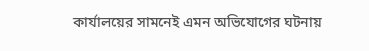কার্যালয়ের সামনেই এমন অভিযোগের ঘটনায়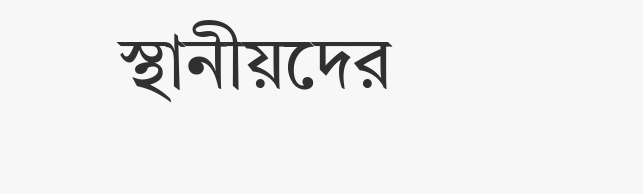স্থানীয়দের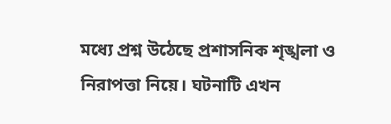মধ্যে প্রশ্ন উঠেছে প্রশাসনিক শৃঙ্খলা ও নিরাপত্তা নিয়ে। ঘটনাটি এখন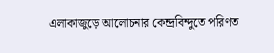এলাকাজুড়ে আলোচনার কেন্দ্রবিন্দুতে পরিণত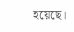হয়েছে।